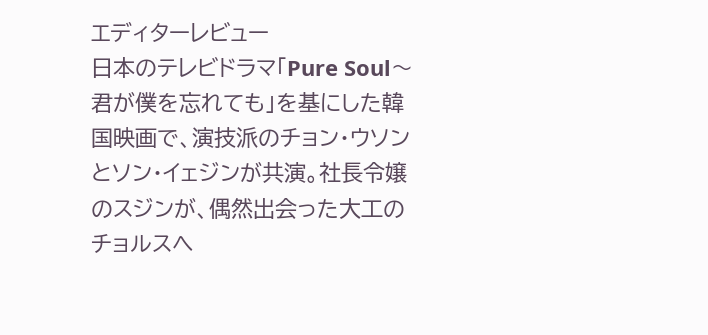エディターレビュー
日本のテレビドラマ「Pure Soul〜君が僕を忘れても」を基にした韓国映画で、演技派のチョン・ウソンとソン・イェジンが共演。社長令嬢のスジンが、偶然出会った大工のチョルスへ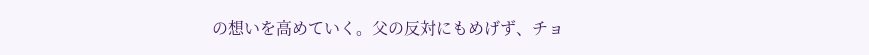の想いを高めていく。父の反対にもめげず、チョ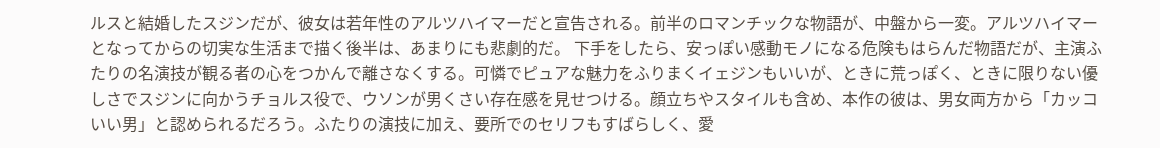ルスと結婚したスジンだが、彼女は若年性のアルツハイマーだと宣告される。前半のロマンチックな物語が、中盤から一変。アルツハイマーとなってからの切実な生活まで描く後半は、あまりにも悲劇的だ。 下手をしたら、安っぽい感動モノになる危険もはらんだ物語だが、主演ふたりの名演技が観る者の心をつかんで離さなくする。可憐でピュアな魅力をふりまくイェジンもいいが、ときに荒っぽく、ときに限りない優しさでスジンに向かうチョルス役で、ウソンが男くさい存在感を見せつける。顔立ちやスタイルも含め、本作の彼は、男女両方から「カッコいい男」と認められるだろう。ふたりの演技に加え、要所でのセリフもすばらしく、愛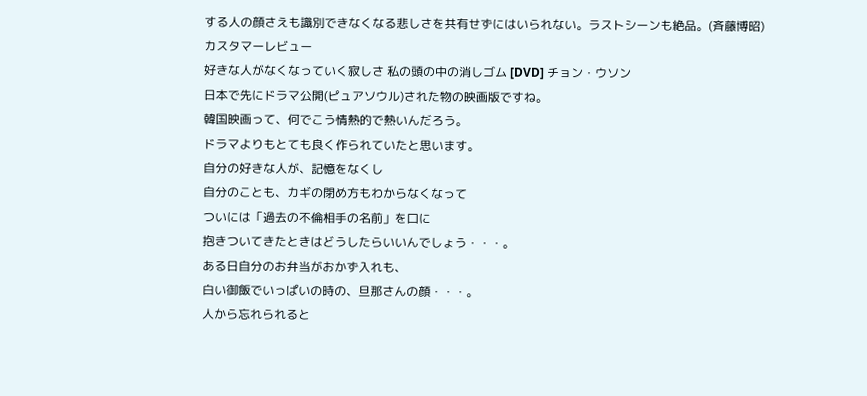する人の顔さえも識別できなくなる悲しさを共有せずにはいられない。ラストシーンも絶品。(斉藤博昭)
カスタマーレビュー
好きな人がなくなっていく寂しさ 私の頭の中の消しゴム [DVD] チョン・ウソン
日本で先にドラマ公開(ピュアソウル)された物の映画版ですね。
韓国映画って、何でこう情熱的で熱いんだろう。
ドラマよりもとても良く作られていたと思います。
自分の好きな人が、記憶をなくし
自分のことも、カギの閉め方もわからなくなって
ついには「過去の不倫相手の名前」を口に
抱きついてきたときはどうしたらいいんでしょう・・・。
ある日自分のお弁当がおかず入れも、
白い御飯でいっぱいの時の、旦那さんの顔・・・。
人から忘れられると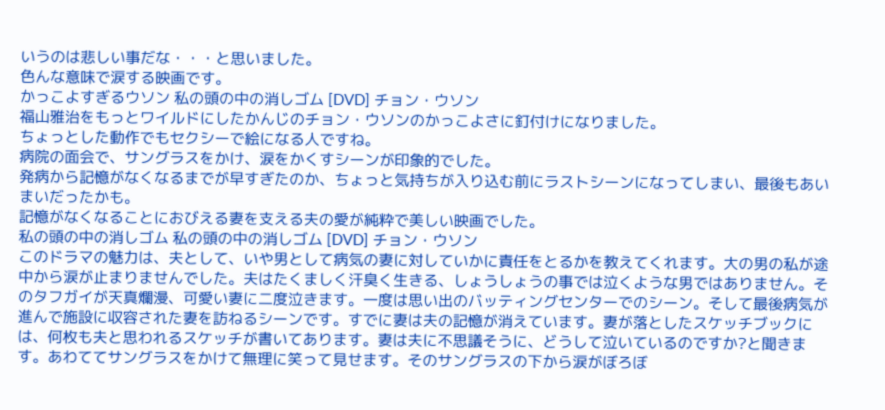いうのは悲しい事だな・・・と思いました。
色んな意味で涙する映画です。
かっこよすぎるウソン 私の頭の中の消しゴム [DVD] チョン・ウソン
福山雅治をもっとワイルドにしたかんじのチョン・ウソンのかっこよさに釘付けになりました。
ちょっとした動作でもセクシーで絵になる人ですね。
病院の面会で、サングラスをかけ、涙をかくすシーンが印象的でした。
発病から記憶がなくなるまでが早すぎたのか、ちょっと気持ちが入り込む前にラストシーンになってしまい、最後もあいまいだったかも。
記憶がなくなることにおびえる妻を支える夫の愛が純粋で美しい映画でした。
私の頭の中の消しゴム 私の頭の中の消しゴム [DVD] チョン・ウソン
このドラマの魅力は、夫として、いや男として病気の妻に対していかに責任をとるかを教えてくれます。大の男の私が途中から涙が止まりませんでした。夫はたくましく汗臭く生きる、しょうしょうの事では泣くような男ではありません。そのタフガイが天真爛漫、可愛い妻に二度泣きます。一度は思い出のバッティングセンターでのシーン。そして最後病気が進んで施設に収容された妻を訪ねるシーンです。すでに妻は夫の記憶が消えています。妻が落としたスケッチブックには、何枚も夫と思われるスケッチが書いてあります。妻は夫に不思議そうに、どうして泣いているのですか?と聞きます。あわててサングラスをかけて無理に笑って見せます。そのサングラスの下から涙がぼろぼ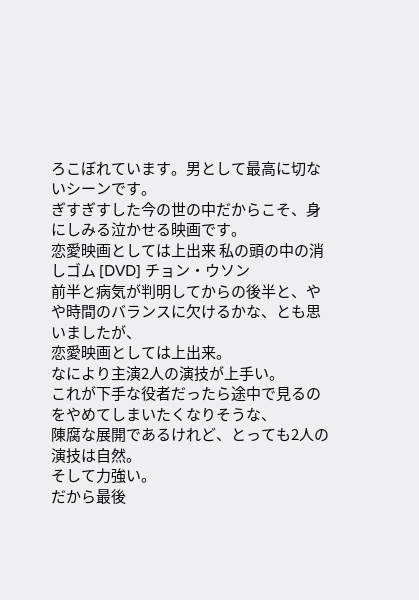ろこぼれています。男として最高に切ないシーンです。
ぎすぎすした今の世の中だからこそ、身にしみる泣かせる映画です。
恋愛映画としては上出来 私の頭の中の消しゴム [DVD] チョン・ウソン
前半と病気が判明してからの後半と、やや時間のバランスに欠けるかな、とも思いましたが、
恋愛映画としては上出来。
なにより主演2人の演技が上手い。
これが下手な役者だったら途中で見るのをやめてしまいたくなりそうな、
陳腐な展開であるけれど、とっても2人の演技は自然。
そして力強い。
だから最後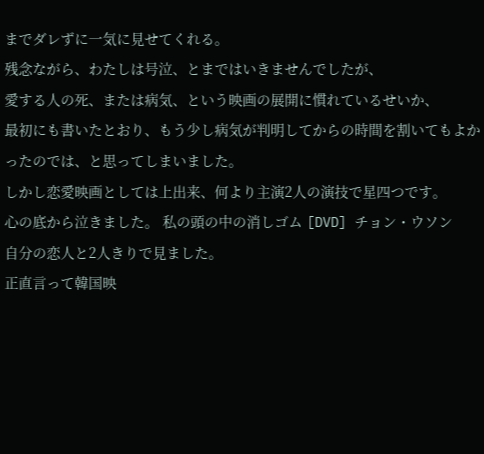までダレずに一気に見せてくれる。
残念ながら、わたしは号泣、とまではいきませんでしたが、
愛する人の死、または病気、という映画の展開に慣れているせいか、
最初にも書いたとおり、もう少し病気が判明してからの時間を割いてもよかったのでは、と思ってしまいました。
しかし恋愛映画としては上出来、何より主演2人の演技で星四つです。
心の底から泣きました。 私の頭の中の消しゴム [DVD] チョン・ウソン
自分の恋人と2人きりで見ました。
正直言って韓国映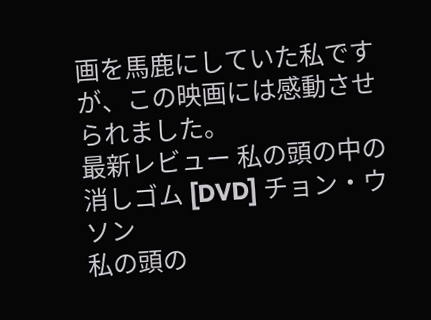画を馬鹿にしていた私ですが、この映画には感動させられました。
最新レビュー 私の頭の中の消しゴム [DVD] チョン・ウソン
私の頭の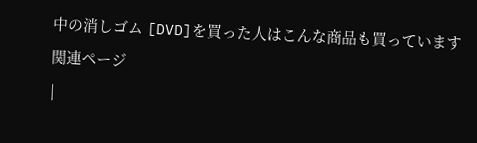中の消しゴム [DVD]を買った人はこんな商品も買っています
関連ページ
|